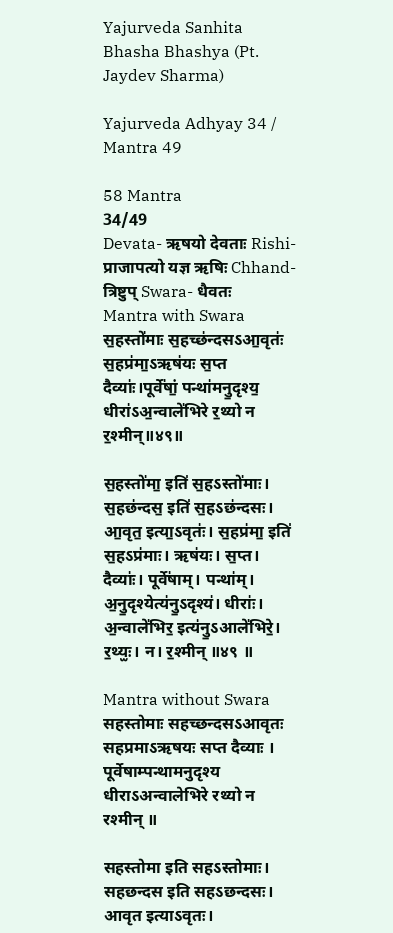Yajurveda Sanhita Bhasha Bhashya (Pt. Jaydev Sharma)

Yajurveda Adhyay 34 / Mantra 49

58 Mantra
34/49
Devata- ऋषयो देवताः Rishi- प्राजापत्यो यज्ञ ऋषिः Chhand- त्रिष्टुप् Swara- धैवतः
Mantra with Swara
स॒हस्तो॑माः स॒हच्छ॑न्दसऽआ॒वृतः॑ स॒हप्र॑मा॒ऽऋष॑यः स॒प्त दैव्याः॑।पूर्वे॑षां॒ पन्था॑मनु॒दृश्य॒ धीरा॑ऽअ॒न्वाले॑भिरे र॒थ्यो न र॒श्मीन्॥४९॥

स॒हस्तो॑मा॒ इति॑ स॒हऽस्तो॑माः। स॒हछ॑न्दस॒ इति॑ स॒हऽछ॑न्दसः। आ॒वृत॒ इत्या॒ऽवृतः॑। स॒हप्र॑मा॒ इति॑ स॒हऽप्र॑माः। ऋष॑यः। स॒प्त। दैव्याः॑। पूर्वे॑षाम्। पन्था॑म्। अ॒नु॒दृश्येत्य॑नु॒ऽदृश्य॑। धीराः॑। अ॒न्वाले॑भिर॒ इत्य॑नु॒ऽआले॑भिरे॒। र॒थ्यः᳕। न। र॒श्मीन् ॥४९ ॥

Mantra without Swara
सहस्तोमाः सहच्छन्दसऽआवृतः सहप्रमाऽऋषयः सप्त दैव्याः । पूर्वेषाम्पन्थामनुदृश्य धीराऽअन्वालेभिरे रथ्यो न रश्मीन् ॥

सहस्तोमा इति सहऽस्तोमाः। सहछन्दस इति सहऽछन्दसः। आवृत इत्याऽवृतः।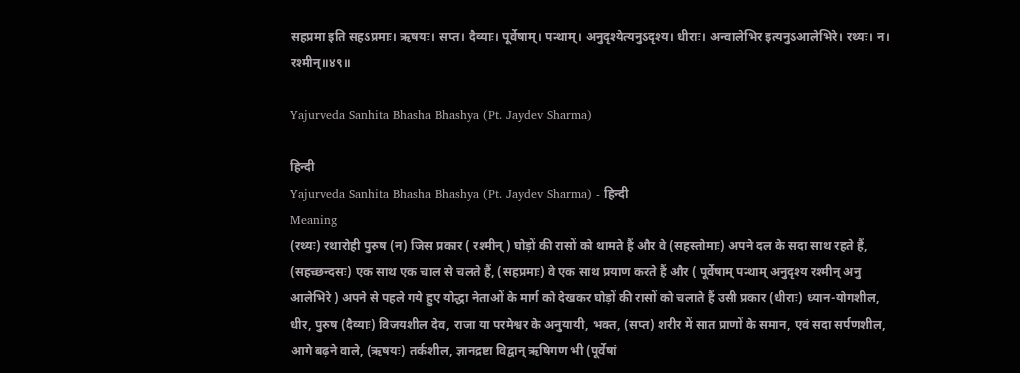सहप्रमा इति सहऽप्रमाः। ऋषयः। सप्त। दैव्याः। पूर्वेषाम्। पन्थाम्। अनुदृश्येत्यनुऽदृश्य। धीराः। अन्वालेभिर इत्यनुऽआलेभिरे। रथ्यः। न। रश्मीन्॥४९॥

Yajurveda Sanhita Bhasha Bhashya (Pt. Jaydev Sharma)

हिन्दी
Yajurveda Sanhita Bhasha Bhashya (Pt. Jaydev Sharma) - हिन्दी
Meaning
(रथ्यः) रथारोही पुरुष (न) जिस प्रकार ( रश्मीन् ) घोड़ों की रासों को थामते हैं और वे (सहस्तोमाः) अपने दल के सदा साथ रहते हैं, (सहच्छन्दसः) एक साथ एक चाल से चलते हैं, (सहप्रमाः) वे एक साथ प्रयाण करते हैं और ( पूर्वेषाम् पन्थाम् अनुदृश्य रश्मीन् अनु आलेभिरे ) अपने से पहले गये हुए योद्धा नेताओं के मार्ग को देखकर घोड़ों की रासों को चलाते हैं उसी प्रकार (धीराः) ध्यान-योगशील, धीर, पुरुष (दैव्याः) विजयशील देव, राजा या परमेश्वर के अनुयायी, भक्त, (सप्त) शरीर में सात प्राणों के समान, एवं सदा सर्पणशील, आगे बढ़ने वाले, (ऋषयः) तर्कशील, ज्ञानद्रष्टा विद्वान् ऋषिगण भी (पूर्वेषां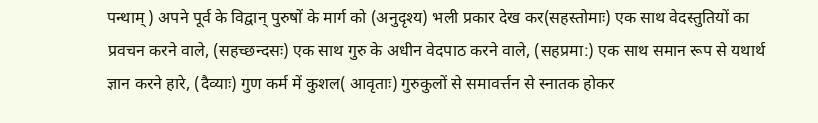पन्थाम् ) अपने पूर्व के विद्वान् पुरुषों के मार्ग को (अनुदृश्य) भली प्रकार देख कर(सहस्तोमाः) एक साथ वेदस्तुतियों का प्रवचन करने वाले, (सहच्छन्दसः) एक साथ गुरु के अधीन वेदपाठ करने वाले, (सहप्रमा:) एक साथ समान रूप से यथार्थ ज्ञान करने हारे, (दैव्याः) गुण कर्म में कुशल( आवृताः) गुरुकुलों से समावर्त्तन से स्नातक होकर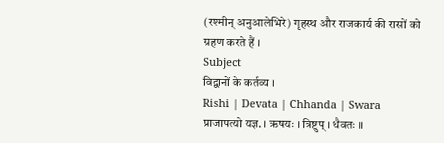(रश्मीन् अनुआलेभिरे) गृहस्थ और राजकार्य की रासों को ग्रहण करते हैं ।
Subject
विद्वानों के कर्तव्य ।
Rishi | Devata | Chhanda | Swara
प्राजापत्यो यज्ञ. । ऋषयः । त्रिष्टुप् । धैवतः ॥